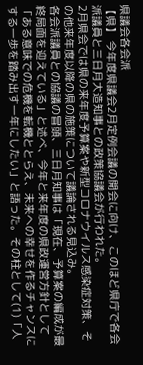県議会各会派
【県】 今年度県議会2月定例会議の開会に向け、このほど県庁で各会派議員と三日月大造知事との政策協議会が行われた。
2月県会では県の来年度予算案や新型コロナウイルス感染症対策、その他来年度以降の県の施策について議論される見込み。
各会派議員との協議の冒頭、三日月知事は「現在、予算案の編成が最終局面を迎えている」と述べ、今年と来年度の県政運営方針として「ある意味での危機を転機ととらえ、未来への幸せを作るチャンスにする一歩を踏み出す一年にしたい」と語った。その柱として(1)「人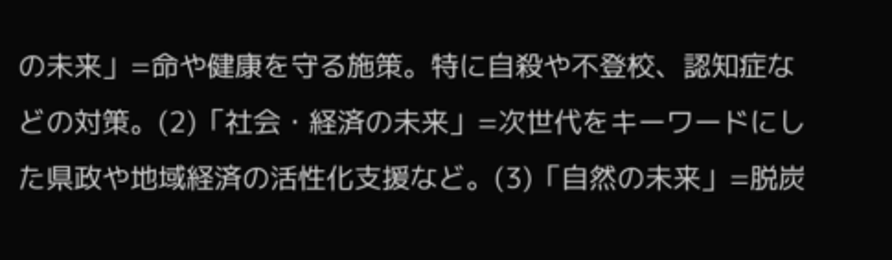の未来」=命や健康を守る施策。特に自殺や不登校、認知症などの対策。(2)「社会・経済の未来」=次世代をキーワードにした県政や地域経済の活性化支援など。(3)「自然の未来」=脱炭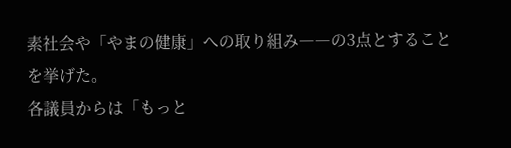素社会や「やまの健康」への取り組み――の3点とすることを挙げた。
各議員からは「もっと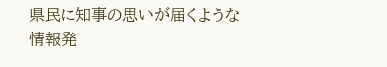県民に知事の思いが届くような情報発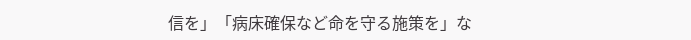信を」「病床確保など命を守る施策を」な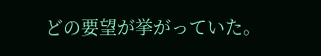どの要望が挙がっていた。